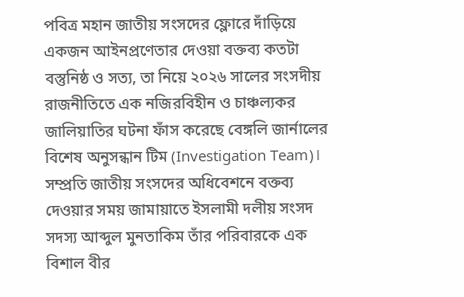পবিত্র মহান জাতীয় সংসদের ফ্লোরে দাঁড়িয়ে একজন আইনপ্রণেতার দেওয়া বক্তব্য কতটা বস্তুনিষ্ঠ ও সত্য, তা নিয়ে ২০২৬ সালের সংসদীয় রাজনীতিতে এক নজিরবিহীন ও চাঞ্চল্যকর জালিয়াতির ঘটনা ফাঁস করেছে বেঙ্গলি জার্নালের বিশেষ অনুসন্ধান টিম (Investigation Team)। সম্প্রতি জাতীয় সংসদের অধিবেশনে বক্তব্য দেওয়ার সময় জামায়াতে ইসলামী দলীয় সংসদ সদস্য আব্দুল মুনতাকিম তাঁর পরিবারকে এক বিশাল বীর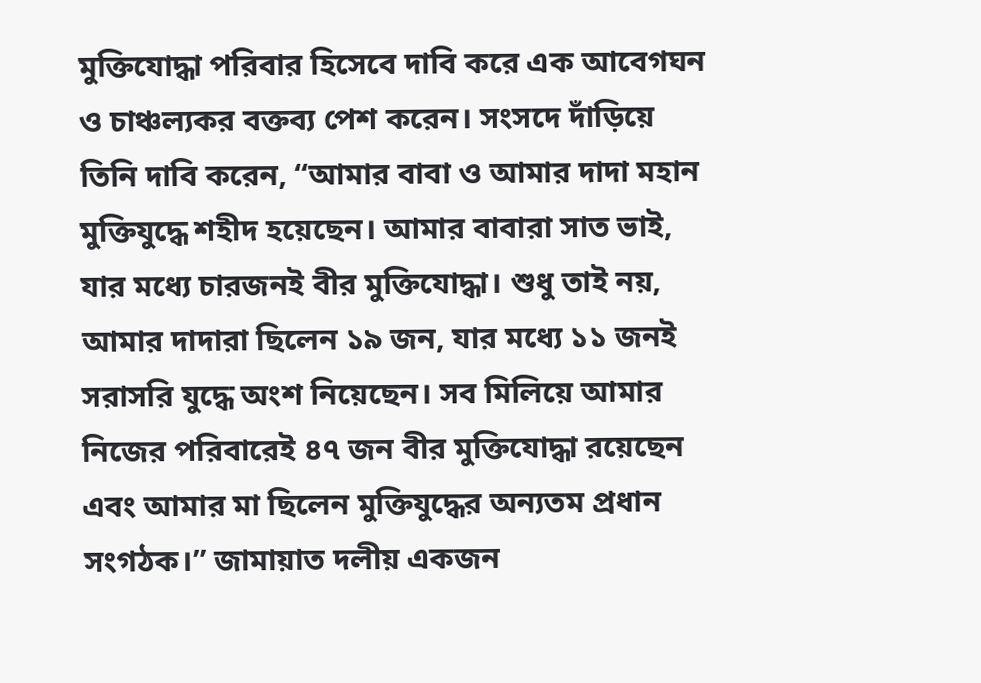মুক্তিযোদ্ধা পরিবার হিসেবে দাবি করে এক আবেগঘন ও চাঞ্চল্যকর বক্তব্য পেশ করেন। সংসদে দাঁড়িয়ে তিনি দাবি করেন, “আমার বাবা ও আমার দাদা মহান মুক্তিযুদ্ধে শহীদ হয়েছেন। আমার বাবারা সাত ভাই, যার মধ্যে চারজনই বীর মুক্তিযোদ্ধা। শুধু তাই নয়, আমার দাদারা ছিলেন ১৯ জন, যার মধ্যে ১১ জনই সরাসরি যুদ্ধে অংশ নিয়েছেন। সব মিলিয়ে আমার নিজের পরিবারেই ৪৭ জন বীর মুক্তিযোদ্ধা রয়েছেন এবং আমার মা ছিলেন মুক্তিযুদ্ধের অন্যতম প্রধান সংগঠক।” জামায়াত দলীয় একজন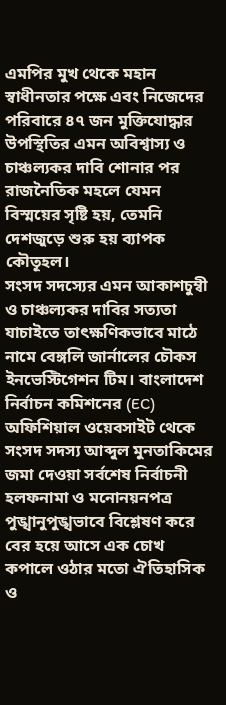এমপির মুখ থেকে মহান স্বাধীনতার পক্ষে এবং নিজেদের পরিবারে ৪৭ জন মুক্তিযোদ্ধার উপস্থিতির এমন অবিশ্বাস্য ও চাঞ্চল্যকর দাবি শোনার পর রাজনৈতিক মহলে যেমন বিস্ময়ের সৃষ্টি হয়, তেমনি দেশজুড়ে শুরু হয় ব্যাপক কৌতূহল।
সংসদ সদস্যের এমন আকাশচুম্বী ও চাঞ্চল্যকর দাবির সত্যতা যাচাইতে তাৎক্ষণিকভাবে মাঠে নামে বেঙ্গলি জার্নালের চৌকস ইনভেস্টিগেশন টিম। বাংলাদেশ নির্বাচন কমিশনের (EC) অফিশিয়াল ওয়েবসাইট থেকে সংসদ সদস্য আব্দুল মুনতাকিমের জমা দেওয়া সর্বশেষ নির্বাচনী হলফনামা ও মনোনয়নপত্র পুঙ্খানুপুঙ্খভাবে বিশ্লেষণ করে বের হয়ে আসে এক চোখ কপালে ওঠার মতো ঐতিহাসিক ও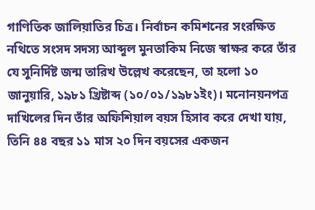গাণিতিক জালিয়াতির চিত্র। নির্বাচন কমিশনের সংরক্ষিত নথিতে সংসদ সদস্য আব্দুল মুনতাকিম নিজে স্বাক্ষর করে তাঁর যে সুনির্দিষ্ট জন্ম তারিখ উল্লেখ করেছেন, তা হলো ১০ জানুয়ারি, ১৯৮১ খ্রিষ্টাব্দ (১০/০১/১৯৮১ইং)। মনোনয়নপত্র দাখিলের দিন তাঁর অফিশিয়াল বয়স হিসাব করে দেখা যায়, তিনি ৪৪ বছর ১১ মাস ২০ দিন বয়সের একজন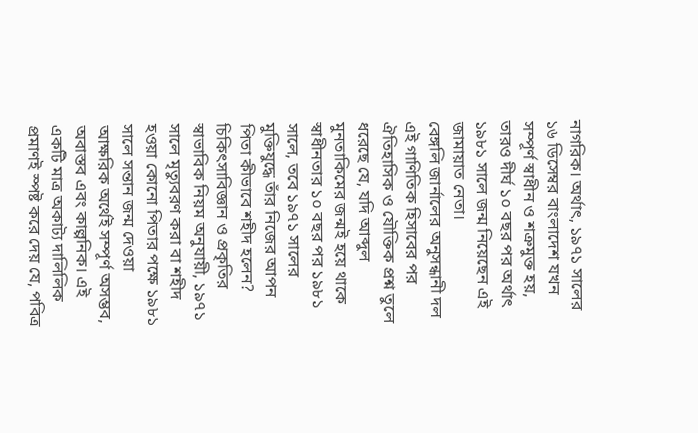নাগরিক। অর্থাৎ, ১৯৭১ সালের ১৬ ডিসেম্বর বাংলাদেশ যখন সম্পূর্ণ স্বাধীন ও শত্রুমুক্ত হয়, তারও দীর্ঘ ১০ বছর পর অর্থাৎ ১৯৮১ সালে জন্ম নিয়েছেন এই জামায়াত নেতা।
বেঙ্গলি জার্নালের অনুসন্ধানী দল এই গাণিতিক হিসাবের পর ঐতিহাসিক ও যৌক্তিক প্রশ্ন তুলে ধরেছে যে, যদি আব্দুল মুনতাকিমের জন্মই হয়ে থাকে স্বাধীনতার ১০ বছর পর ১৯৮১ সালে, তবে ১৯৭১ সালের মুক্তিযুদ্ধে তাঁর নিজের আপন পিতা কীভাবে শহীদ হলেন? চিকিৎসাবিজ্ঞান ও প্রকৃতির স্বাভাবিক নিয়ম অনুযায়ী, ১৯৭১ সালে মৃত্যুবরণ করা বা শহীদ হওয়া কোনো পিতার পক্ষে ১৯৮১ সালে সন্তান জন্ম দেওয়া আক্ষরিক অর্থেই সম্পূর্ণ অসম্ভব, অবাস্তব এবং কাল্পনিক। এই একটি মাত্র অকাট্য দালিলিক প্রমাণই স্পষ্ট করে দেয় যে, পবিত্র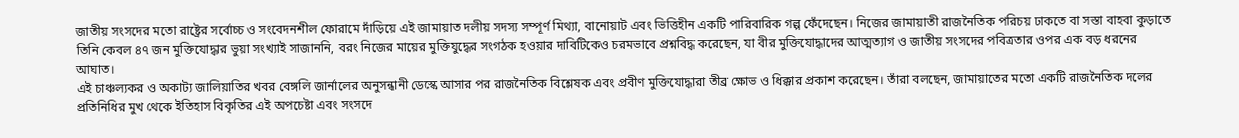জাতীয় সংসদের মতো রাষ্ট্রের সর্বোচ্চ ও সংবেদনশীল ফোরামে দাঁড়িয়ে এই জামায়াত দলীয় সদস্য সম্পূর্ণ মিথ্যা, বানোয়াট এবং ভিত্তিহীন একটি পারিবারিক গল্প ফেঁদেছেন। নিজের জামায়াতী রাজনৈতিক পরিচয় ঢাকতে বা সস্তা বাহবা কুড়াতে তিনি কেবল ৪৭ জন মুক্তিযোদ্ধার ভুয়া সংখ্যাই সাজাননি, বরং নিজের মায়ের মুক্তিযুদ্ধের সংগঠক হওয়ার দাবিটিকেও চরমভাবে প্রশ্নবিদ্ধ করেছেন, যা বীর মুক্তিযোদ্ধাদের আত্মত্যাগ ও জাতীয় সংসদের পবিত্রতার ওপর এক বড় ধরনের আঘাত।
এই চাঞ্চল্যকর ও অকাট্য জালিয়াতির খবর বেঙ্গলি জার্নালের অনুসন্ধানী ডেস্কে আসার পর রাজনৈতিক বিশ্লেষক এবং প্রবীণ মুক্তিযোদ্ধারা তীব্র ক্ষোভ ও ধিক্কার প্রকাশ করেছেন। তাঁরা বলছেন, জামায়াতের মতো একটি রাজনৈতিক দলের প্রতিনিধির মুখ থেকে ইতিহাস বিকৃতির এই অপচেষ্টা এবং সংসদে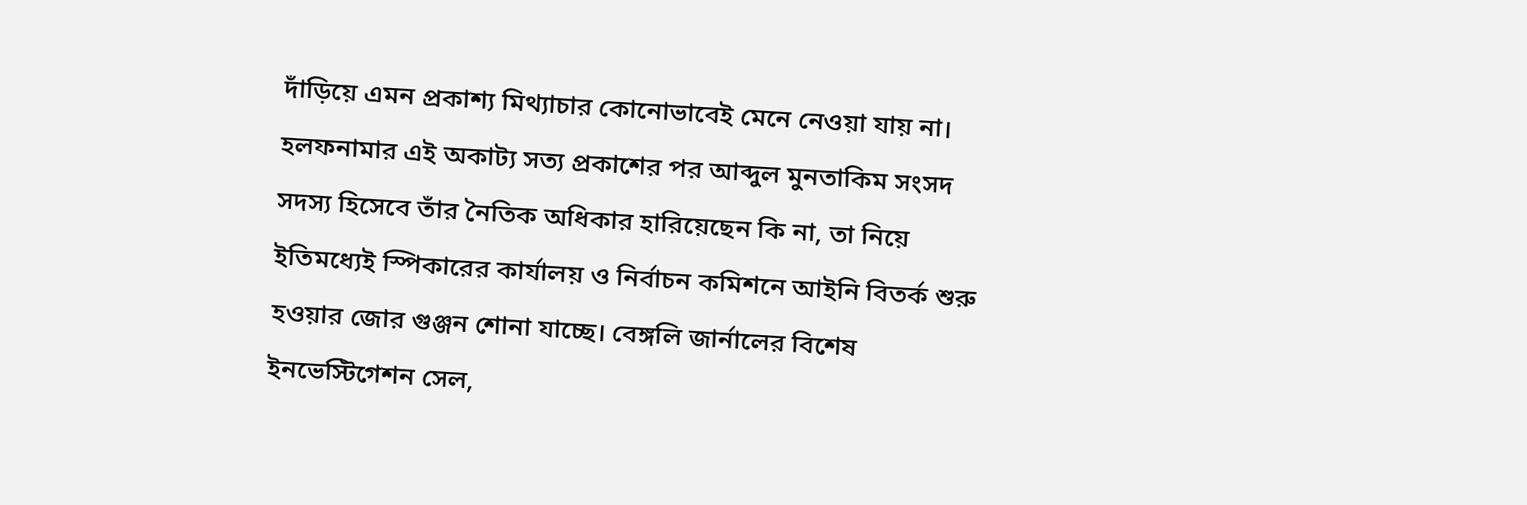দাঁড়িয়ে এমন প্রকাশ্য মিথ্যাচার কোনোভাবেই মেনে নেওয়া যায় না। হলফনামার এই অকাট্য সত্য প্রকাশের পর আব্দুল মুনতাকিম সংসদ সদস্য হিসেবে তাঁর নৈতিক অধিকার হারিয়েছেন কি না, তা নিয়ে ইতিমধ্যেই স্পিকারের কার্যালয় ও নির্বাচন কমিশনে আইনি বিতর্ক শুরু হওয়ার জোর গুঞ্জন শোনা যাচ্ছে। বেঙ্গলি জার্নালের বিশেষ ইনভেস্টিগেশন সেল,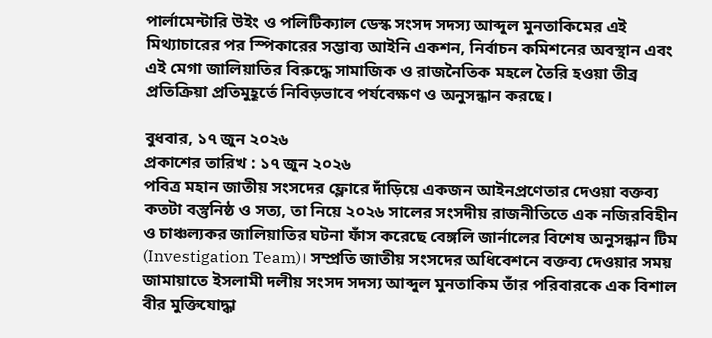পার্লামেন্টারি উইং ও পলিটিক্যাল ডেস্ক সংসদ সদস্য আব্দুল মুনতাকিমের এই মিথ্যাচারের পর স্পিকারের সম্ভাব্য আইনি একশন, নির্বাচন কমিশনের অবস্থান এবং এই মেগা জালিয়াতির বিরুদ্ধে সামাজিক ও রাজনৈতিক মহলে তৈরি হওয়া তীব্র প্রতিক্রিয়া প্রতিমুহূর্তে নিবিড়ভাবে পর্যবেক্ষণ ও অনুসন্ধান করছে।

বুধবার, ১৭ জুন ২০২৬
প্রকাশের তারিখ : ১৭ জুন ২০২৬
পবিত্র মহান জাতীয় সংসদের ফ্লোরে দাঁড়িয়ে একজন আইনপ্রণেতার দেওয়া বক্তব্য কতটা বস্তুনিষ্ঠ ও সত্য, তা নিয়ে ২০২৬ সালের সংসদীয় রাজনীতিতে এক নজিরবিহীন ও চাঞ্চল্যকর জালিয়াতির ঘটনা ফাঁস করেছে বেঙ্গলি জার্নালের বিশেষ অনুসন্ধান টিম (Investigation Team)। সম্প্রতি জাতীয় সংসদের অধিবেশনে বক্তব্য দেওয়ার সময় জামায়াতে ইসলামী দলীয় সংসদ সদস্য আব্দুল মুনতাকিম তাঁর পরিবারকে এক বিশাল বীর মুক্তিযোদ্ধা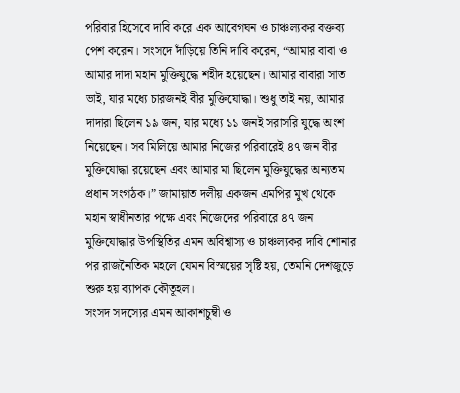পরিবার হিসেবে দাবি করে এক আবেগঘন ও চাঞ্চল্যকর বক্তব্য পেশ করেন। সংসদে দাঁড়িয়ে তিনি দাবি করেন, “আমার বাবা ও আমার দাদা মহান মুক্তিযুদ্ধে শহীদ হয়েছেন। আমার বাবারা সাত ভাই, যার মধ্যে চারজনই বীর মুক্তিযোদ্ধা। শুধু তাই নয়, আমার দাদারা ছিলেন ১৯ জন, যার মধ্যে ১১ জনই সরাসরি যুদ্ধে অংশ নিয়েছেন। সব মিলিয়ে আমার নিজের পরিবারেই ৪৭ জন বীর মুক্তিযোদ্ধা রয়েছেন এবং আমার মা ছিলেন মুক্তিযুদ্ধের অন্যতম প্রধান সংগঠক।” জামায়াত দলীয় একজন এমপির মুখ থেকে মহান স্বাধীনতার পক্ষে এবং নিজেদের পরিবারে ৪৭ জন মুক্তিযোদ্ধার উপস্থিতির এমন অবিশ্বাস্য ও চাঞ্চল্যকর দাবি শোনার পর রাজনৈতিক মহলে যেমন বিস্ময়ের সৃষ্টি হয়, তেমনি দেশজুড়ে শুরু হয় ব্যাপক কৌতূহল।
সংসদ সদস্যের এমন আকাশচুম্বী ও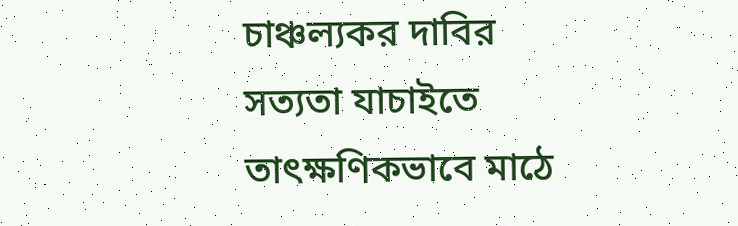চাঞ্চল্যকর দাবির সত্যতা যাচাইতে তাৎক্ষণিকভাবে মাঠে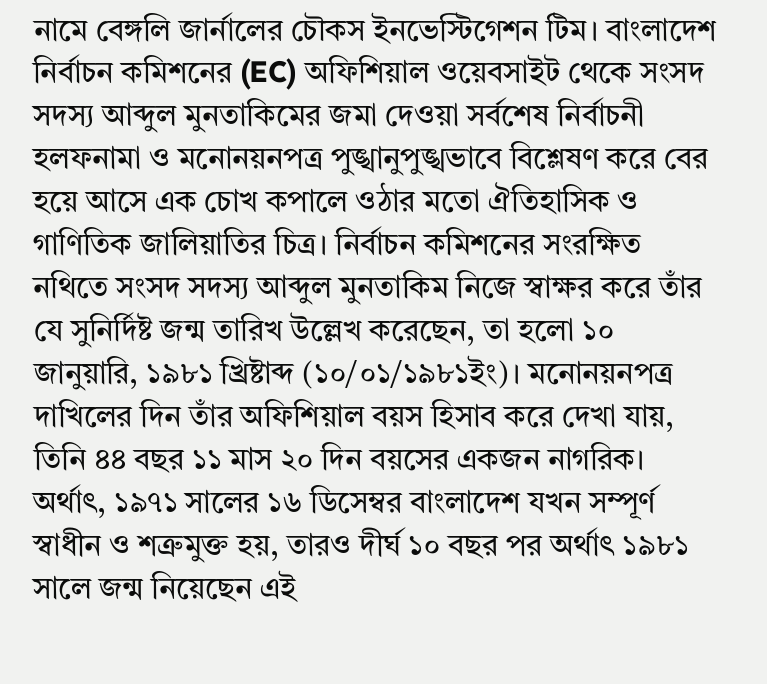নামে বেঙ্গলি জার্নালের চৌকস ইনভেস্টিগেশন টিম। বাংলাদেশ নির্বাচন কমিশনের (EC) অফিশিয়াল ওয়েবসাইট থেকে সংসদ সদস্য আব্দুল মুনতাকিমের জমা দেওয়া সর্বশেষ নির্বাচনী হলফনামা ও মনোনয়নপত্র পুঙ্খানুপুঙ্খভাবে বিশ্লেষণ করে বের হয়ে আসে এক চোখ কপালে ওঠার মতো ঐতিহাসিক ও গাণিতিক জালিয়াতির চিত্র। নির্বাচন কমিশনের সংরক্ষিত নথিতে সংসদ সদস্য আব্দুল মুনতাকিম নিজে স্বাক্ষর করে তাঁর যে সুনির্দিষ্ট জন্ম তারিখ উল্লেখ করেছেন, তা হলো ১০ জানুয়ারি, ১৯৮১ খ্রিষ্টাব্দ (১০/০১/১৯৮১ইং)। মনোনয়নপত্র দাখিলের দিন তাঁর অফিশিয়াল বয়স হিসাব করে দেখা যায়, তিনি ৪৪ বছর ১১ মাস ২০ দিন বয়সের একজন নাগরিক। অর্থাৎ, ১৯৭১ সালের ১৬ ডিসেম্বর বাংলাদেশ যখন সম্পূর্ণ স্বাধীন ও শত্রুমুক্ত হয়, তারও দীর্ঘ ১০ বছর পর অর্থাৎ ১৯৮১ সালে জন্ম নিয়েছেন এই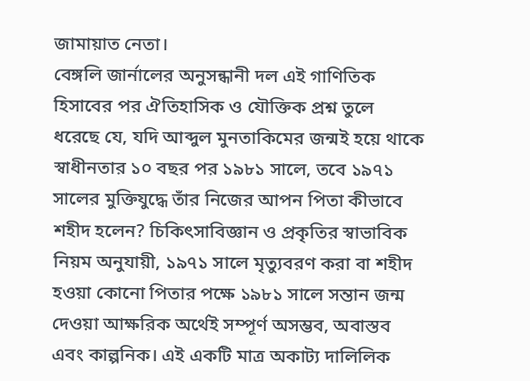জামায়াত নেতা।
বেঙ্গলি জার্নালের অনুসন্ধানী দল এই গাণিতিক হিসাবের পর ঐতিহাসিক ও যৌক্তিক প্রশ্ন তুলে ধরেছে যে, যদি আব্দুল মুনতাকিমের জন্মই হয়ে থাকে স্বাধীনতার ১০ বছর পর ১৯৮১ সালে, তবে ১৯৭১ সালের মুক্তিযুদ্ধে তাঁর নিজের আপন পিতা কীভাবে শহীদ হলেন? চিকিৎসাবিজ্ঞান ও প্রকৃতির স্বাভাবিক নিয়ম অনুযায়ী, ১৯৭১ সালে মৃত্যুবরণ করা বা শহীদ হওয়া কোনো পিতার পক্ষে ১৯৮১ সালে সন্তান জন্ম দেওয়া আক্ষরিক অর্থেই সম্পূর্ণ অসম্ভব, অবাস্তব এবং কাল্পনিক। এই একটি মাত্র অকাট্য দালিলিক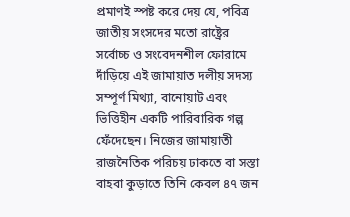প্রমাণই স্পষ্ট করে দেয় যে, পবিত্র জাতীয় সংসদের মতো রাষ্ট্রের সর্বোচ্চ ও সংবেদনশীল ফোরামে দাঁড়িয়ে এই জামায়াত দলীয় সদস্য সম্পূর্ণ মিথ্যা, বানোয়াট এবং ভিত্তিহীন একটি পারিবারিক গল্প ফেঁদেছেন। নিজের জামায়াতী রাজনৈতিক পরিচয় ঢাকতে বা সস্তা বাহবা কুড়াতে তিনি কেবল ৪৭ জন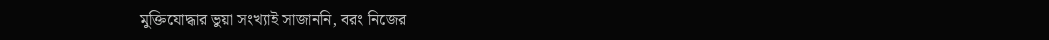মুক্তিযোদ্ধার ভুয়া সংখ্যাই সাজাননি, বরং নিজের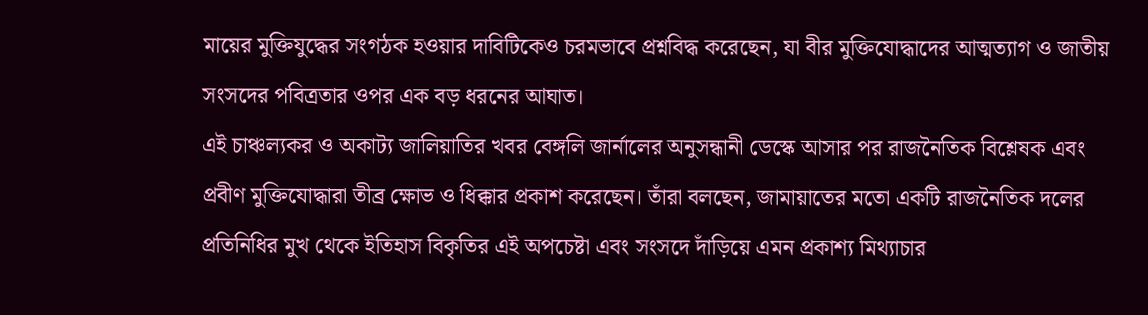মায়ের মুক্তিযুদ্ধের সংগঠক হওয়ার দাবিটিকেও চরমভাবে প্রশ্নবিদ্ধ করেছেন, যা বীর মুক্তিযোদ্ধাদের আত্মত্যাগ ও জাতীয় সংসদের পবিত্রতার ওপর এক বড় ধরনের আঘাত।
এই চাঞ্চল্যকর ও অকাট্য জালিয়াতির খবর বেঙ্গলি জার্নালের অনুসন্ধানী ডেস্কে আসার পর রাজনৈতিক বিশ্লেষক এবং প্রবীণ মুক্তিযোদ্ধারা তীব্র ক্ষোভ ও ধিক্কার প্রকাশ করেছেন। তাঁরা বলছেন, জামায়াতের মতো একটি রাজনৈতিক দলের প্রতিনিধির মুখ থেকে ইতিহাস বিকৃতির এই অপচেষ্টা এবং সংসদে দাঁড়িয়ে এমন প্রকাশ্য মিথ্যাচার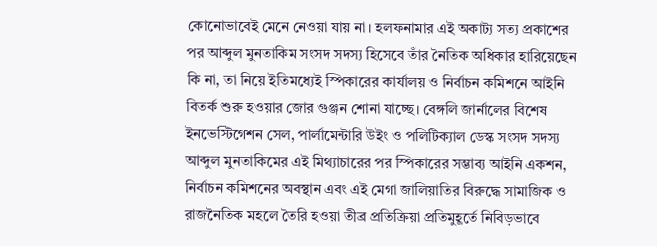কোনোভাবেই মেনে নেওয়া যায় না। হলফনামার এই অকাট্য সত্য প্রকাশের পর আব্দুল মুনতাকিম সংসদ সদস্য হিসেবে তাঁর নৈতিক অধিকার হারিয়েছেন কি না, তা নিয়ে ইতিমধ্যেই স্পিকারের কার্যালয় ও নির্বাচন কমিশনে আইনি বিতর্ক শুরু হওয়ার জোর গুঞ্জন শোনা যাচ্ছে। বেঙ্গলি জার্নালের বিশেষ ইনভেস্টিগেশন সেল, পার্লামেন্টারি উইং ও পলিটিক্যাল ডেস্ক সংসদ সদস্য আব্দুল মুনতাকিমের এই মিথ্যাচারের পর স্পিকারের সম্ভাব্য আইনি একশন, নির্বাচন কমিশনের অবস্থান এবং এই মেগা জালিয়াতির বিরুদ্ধে সামাজিক ও রাজনৈতিক মহলে তৈরি হওয়া তীব্র প্রতিক্রিয়া প্রতিমুহূর্তে নিবিড়ভাবে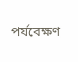পর্যবেক্ষণ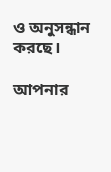ও অনুসন্ধান করছে।

আপনার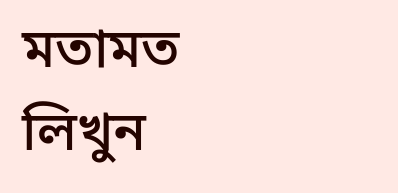মতামত লিখুন